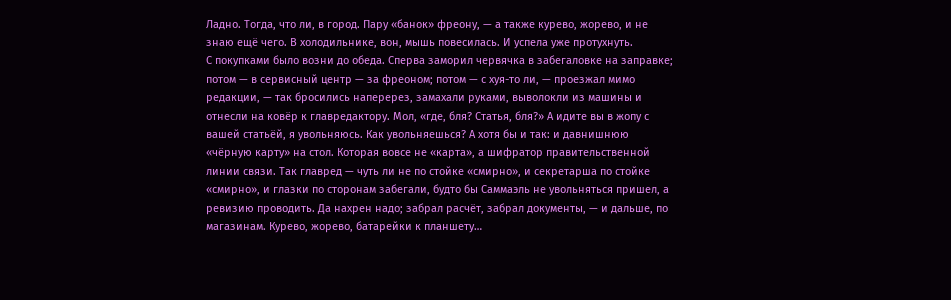Ладно. Тогда, что ли, в город. Пару «банок» фреону, — а также курево, жорево, и не знаю ещё чего. В холодильнике, вон, мышь повесилась. И успела уже протухнуть.
С покупками было возни до обеда. Сперва заморил червячка в забегаловке на заправке; потом — в сервисный центр — за фреоном; потом — с хуя-то ли, — проезжал мимо редакции, — так бросились наперерез, замахали руками, выволокли из машины и отнесли на ковёр к главредактору. Мол, «где, бля? Статья, бля?» А идите вы в жопу с вашей статьёй, я увольняюсь. Как увольняешься? А хотя бы и так: и давнишнюю «чёрную карту» на стол. Которая вовсе не «карта», а шифратор правительственной линии связи. Так главред — чуть ли не по стойке «смирно», и секретарша по стойке «смирно», и глазки по сторонам забегали, будто бы Саммаэль не увольняться пришел, а ревизию проводить. Да нахрен надо; забрал расчёт, забрал документы, — и дальше, по магазинам. Курево, жорево, батарейки к планшету…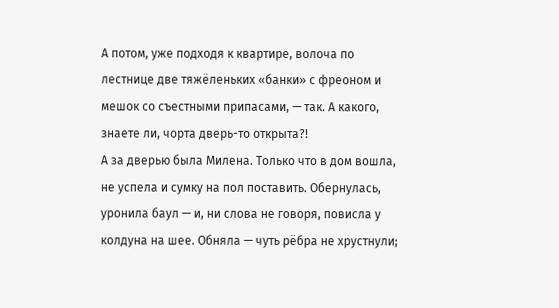А потом, уже подходя к квартире, волоча по лестнице две тяжёленьких «банки» с фреоном и мешок со съестными припасами, — так. А какого, знаете ли, чорта дверь-то открыта?!
А за дверью была Милена. Только что в дом вошла, не успела и сумку на пол поставить. Обернулась, уронила баул — и, ни слова не говоря, повисла у колдуна на шее. Обняла — чуть рёбра не хрустнули;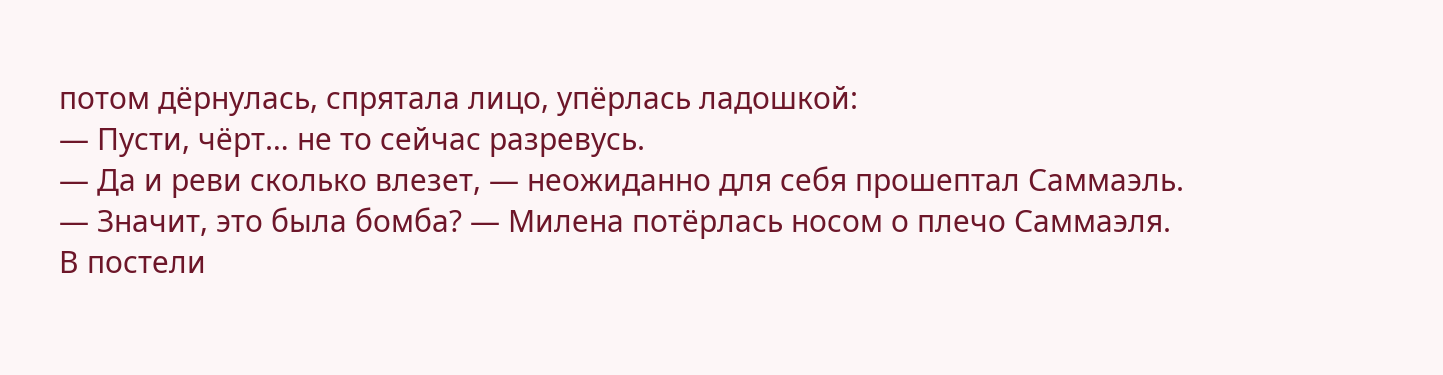потом дёрнулась, спрятала лицо, упёрлась ладошкой:
— Пусти, чёрт… не то сейчас разревусь.
— Да и реви сколько влезет, — неожиданно для себя прошептал Саммаэль.
— Значит, это была бомба? — Милена потёрлась носом о плечо Саммаэля.
В постели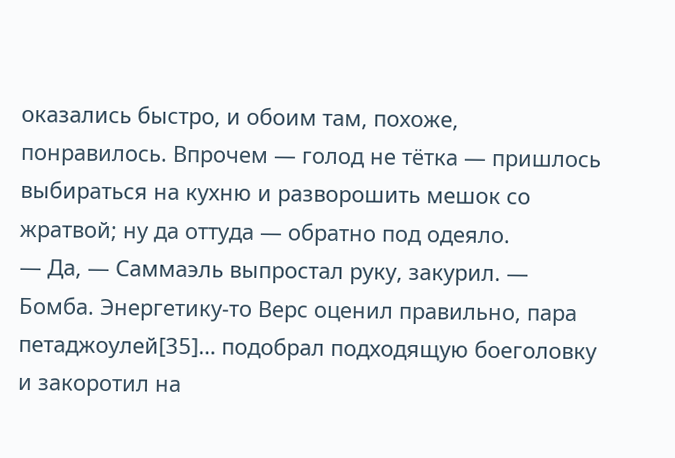оказались быстро, и обоим там, похоже, понравилось. Впрочем — голод не тётка — пришлось выбираться на кухню и разворошить мешок со жратвой; ну да оттуда — обратно под одеяло.
— Да, — Саммаэль выпростал руку, закурил. — Бомба. Энергетику-то Верс оценил правильно, пара петаджоулей[35]… подобрал подходящую боеголовку и закоротил на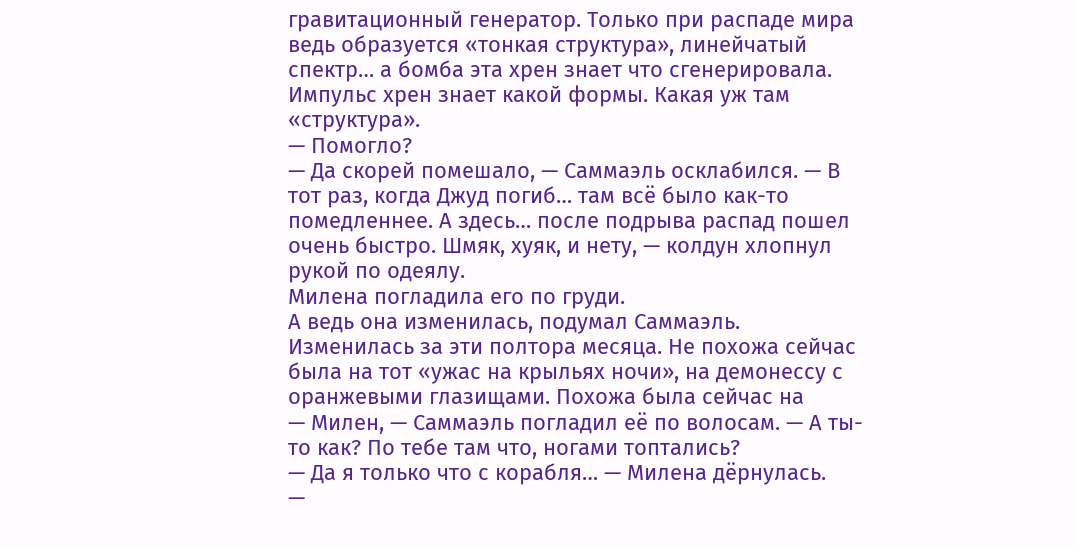гравитационный генератор. Только при распаде мира ведь образуется «тонкая структура», линейчатый спектр… а бомба эта хрен знает что сгенерировала. Импульс хрен знает какой формы. Какая уж там «структура».
— Помогло?
— Да скорей помешало, — Саммаэль осклабился. — В тот раз, когда Джуд погиб… там всё было как-то помедленнее. А здесь… после подрыва распад пошел очень быстро. Шмяк, хуяк, и нету, — колдун хлопнул рукой по одеялу.
Милена погладила его по груди.
А ведь она изменилась, подумал Саммаэль. Изменилась за эти полтора месяца. Не похожа сейчас была на тот «ужас на крыльях ночи», на демонессу с оранжевыми глазищами. Похожа была сейчас на
— Милен, — Саммаэль погладил её по волосам. — А ты-то как? По тебе там что, ногами топтались?
— Да я только что с корабля… — Милена дёрнулась.
—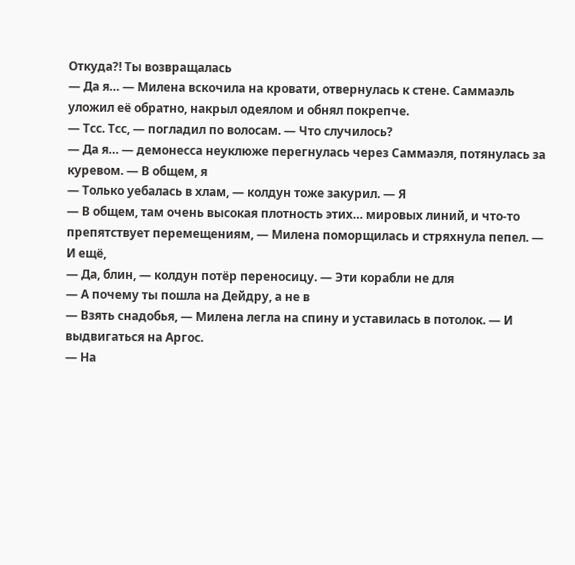Откуда?! Ты возвращалась
— Да я… — Милена вскочила на кровати, отвернулась к стене. Саммаэль уложил её обратно, накрыл одеялом и обнял покрепче.
— Тсс. Тсс, — погладил по волосам. — Что случилось?
— Да я… — демонесса неуклюже перегнулась через Саммаэля, потянулась за куревом. — В общем, я
— Только уебалась в хлам, — колдун тоже закурил. — Я
— В общем, там очень высокая плотность этих… мировых линий, и что-то препятствует перемещениям, — Милена поморщилась и стряхнула пепел. — И ещё,
— Да, блин, — колдун потёр переносицу. — Эти корабли не для
— А почему ты пошла на Дейдру, а не в
— Взять снадобья, — Милена легла на спину и уставилась в потолок. — И выдвигаться на Аргос.
— На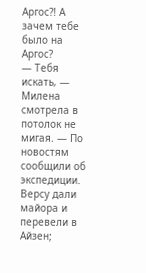Аргос?! А зачем тебе было на Аргос?
— Тебя искать, — Милена смотрела в потолок не мигая. — По новостям сообщили об экспедиции. Версу дали майора и перевели в Айзен;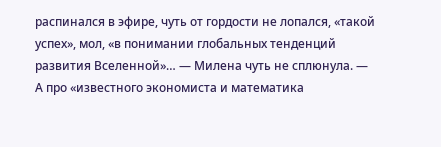распинался в эфире, чуть от гордости не лопался, «такой успех», мол, «в понимании глобальных тенденций развития Вселенной»… — Милена чуть не сплюнула. — А про «известного экономиста и математика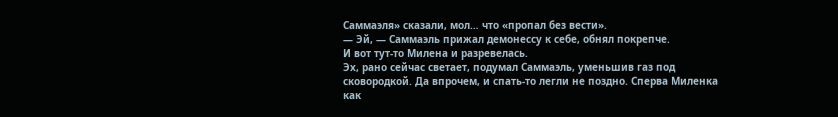Саммаэля» сказали, мол… что «пропал без вести».
— Эй, — Саммаэль прижал демонессу к себе, обнял покрепче.
И вот тут-то Милена и разревелась.
Эх, рано сейчас светает, подумал Саммаэль, уменьшив газ под сковородкой. Да впрочем, и спать-то легли не поздно. Сперва Миленка как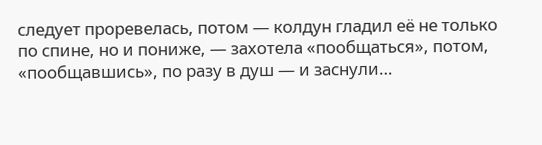следует проревелась, потом — колдун гладил её не только по спине, но и пониже, — захотела «пообщаться», потом, «пообщавшись», по разу в душ — и заснули…